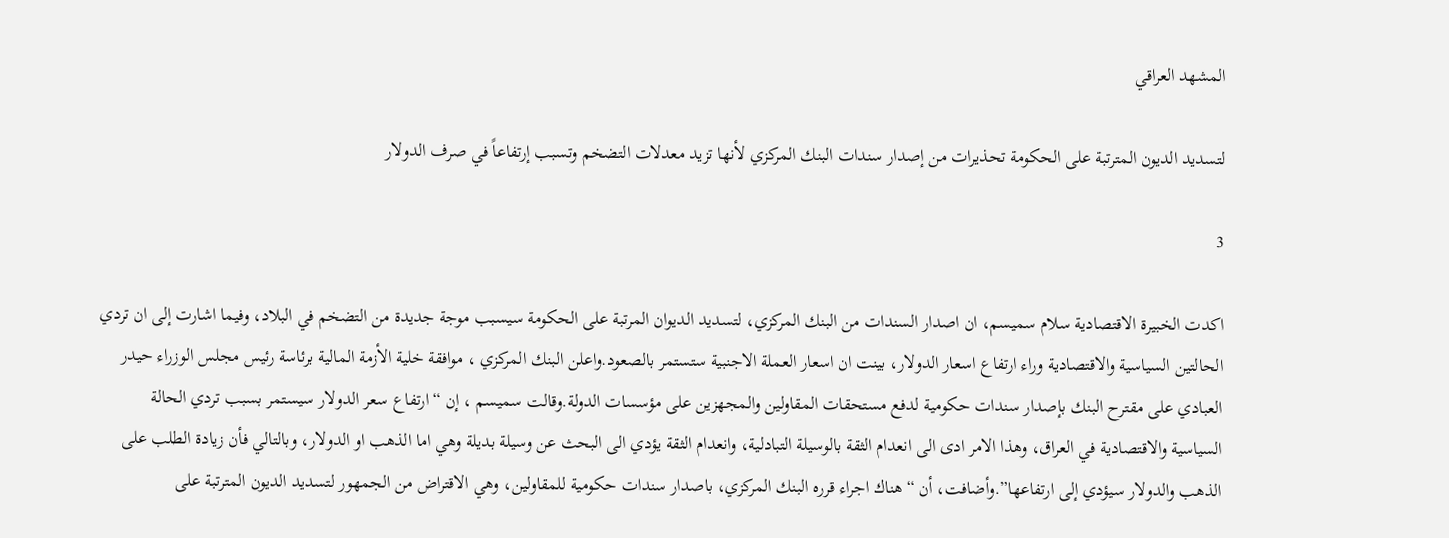المشهد العراقي

لتسديد الديون المترتبة على الحكومة تحذيرات من إصدار سندات البنك المركزي لأنها تزيد معدلات التضخم وتسبب إرتفاعاً في صرف الدولار

3

اكدت الخبيرة الاقتصادية سلام سميسم، ان اصدار السندات من البنك المركزي، لتسديد الديوان المرتبة على الحكومة سيسبب موجة جديدة من التضخم في البلاد، وفيما اشارت إلى ان تردي الحالتين السياسية والاقتصادية وراء ارتفاع اسعار الدولار، بينت ان اسعار العملة الاجنبية ستستمر بالصعود.واعلن البنك المركزي ، موافقة خلية الأزمة المالية برئاسة رئيس مجلس الوزراء حيدر العبادي على مقترح البنك بإصدار سندات حكومية لدفع مستحقات المقاولين والمجهزين على مؤسسات الدولة.وقالت سميسم ، إن “ارتفاع سعر الدولار سيستمر بسبب تردي الحالة السياسية والاقتصادية في العراق، وهذا الامر ادى الى انعدام الثقة بالوسيلة التبادلية، وانعدام الثقة يؤدي الى البحث عن وسيلة بديلة وهي اما الذهب او الدولار، وبالتالي فأن زيادة الطلب على الذهب والدولار سيؤدي إلى ارتفاعها”.وأضافت، أن “هناك اجراء قرره البنك المركزي، باصدار سندات حكومية للمقاولين، وهي الاقتراض من الجمهور لتسديد الديون المترتبة على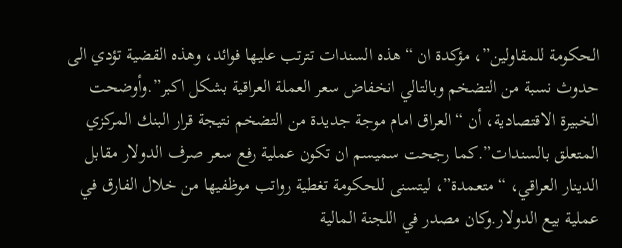الحكومة للمقاولين”، مؤكدة ان “هذه السندات تترتب عليها فوائد، وهذه القضية تؤدي الى حدوث نسبة من التضخم وبالتالي انخفاض سعر العملة العراقية بشكل اكبر”.وأوضحت الخبيرة الاقتصادية، أن “العراق امام موجة جديدة من التضخم نتيجة قرار البنك المركزي المتعلق بالسندات”.كما رجحت سميسم ان تكون عملية رفع سعر صرف الدولار مقابل الدينار العراقي، “متعمدة”، ليتسنى للحكومة تغطية رواتب موظفيها من خلال الفارق في عملية بيع الدولار.وكان مصدر في اللجنة المالية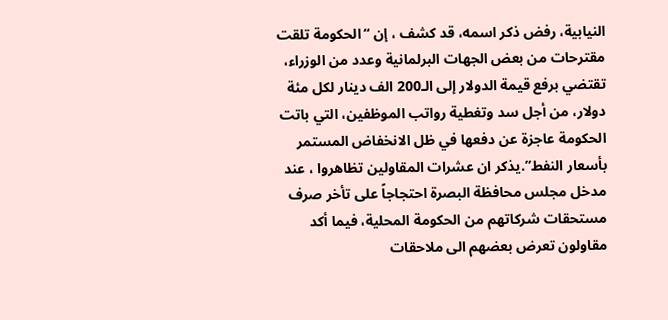النيابية، رفض ذكر اسمه، قد كشف ، إن “الحكومة تلقت مقترحات من بعض الجهات البرلمانية وعدد من الوزراء، تقتضي برفع قيمة الدولار إلى الـ200 الف دينار لكل مئة دولار، من أجل سد وتغطية رواتب الموظفين، التي باتت الحكومة عاجزة عن دفعها في ظل الانخفاض المستمر بأسعار النفط”.يذكر ان عشرات المقاولين تظاهروا ، عند مدخل مجلس محافظة البصرة احتجاجاً على تأخر صرف مستحقات شركاتهم من الحكومة المحلية، فيما أكد مقاولون تعرض بعضهم الى ملاحقات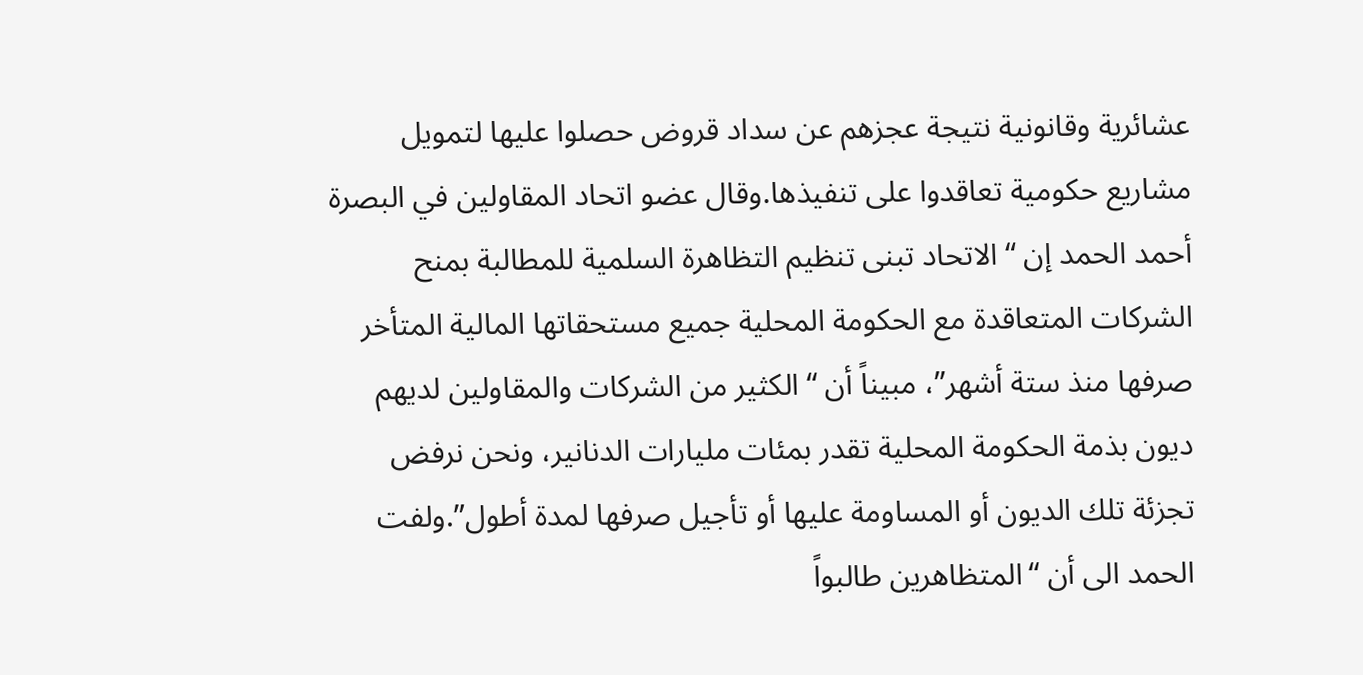عشائرية وقانونية نتيجة عجزهم عن سداد قروض حصلوا عليها لتمويل مشاريع حكومية تعاقدوا على تنفيذها.وقال عضو اتحاد المقاولين في البصرة أحمد الحمد إن “الاتحاد تبنى تنظيم التظاهرة السلمية للمطالبة بمنح الشركات المتعاقدة مع الحكومة المحلية جميع مستحقاتها المالية المتأخر صرفها منذ ستة أشهر”، مبيناً أن “الكثير من الشركات والمقاولين لديهم ديون بذمة الحكومة المحلية تقدر بمئات مليارات الدنانير، ونحن نرفض تجزئة تلك الديون أو المساومة عليها أو تأجيل صرفها لمدة أطول”.ولفت الحمد الى أن “المتظاهرين طالبواً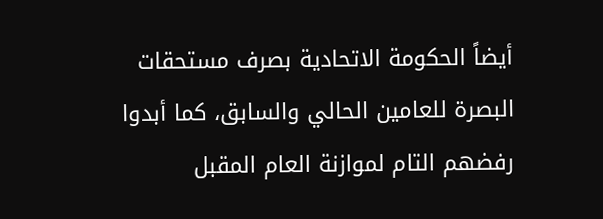أيضاً الحكومة الاتحادية بصرف مستحقات البصرة للعامين الحالي والسابق، كما أبدوا رفضهم التام لموازنة العام المقبل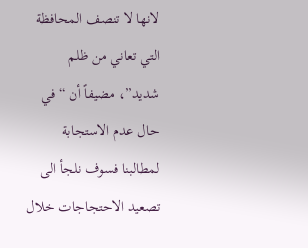لانها لا تنصف المحافظة التي تعاني من ظلم شديد”، مضيفاً أن “في حال عدم الاستجابة لمطالبنا فسوف نلجأ الى تصعيد الاحتجاجات خلال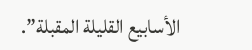الأسابيع القليلة المقبلة”.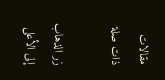مقالات ذات صلة

زر الذهاب إلى الأعلى